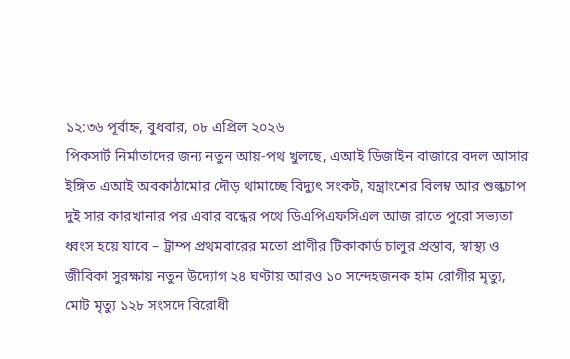১২:৩৬ পূর্বাহ্ন, বুধবার, ০৮ এপ্রিল ২০২৬
পিকসার্ট নির্মাতাদের জন্য নতুন আয়-পথ খুলছে, এআই ডিজাইন বাজারে বদল আসার ইঙ্গিত এআই অবকাঠামোর দৌড় থামাচ্ছে বিদ্যুৎ সংকট, যন্ত্রাংশের বিলম্ব আর শুল্কচাপ দুই সার কারখানার পর এবার বন্ধের পথে ডিএপিএফসিএল আজ রাতে পুরো সভ্যতা ধ্বংস হয়ে যাবে – ট্রাম্প প্রথমবারের মতো প্রাণীর টিকাকার্ড চালুর প্রস্তাব, স্বাস্থ্য ও জীবিকা সুরক্ষায় নতুন উদ্যোগ ২৪ ঘণ্টায় আরও ১০ সন্দেহজনক হাম রোগীর মৃত্যু, মোট মৃত্যু ১২৮ সংসদে বিরোধী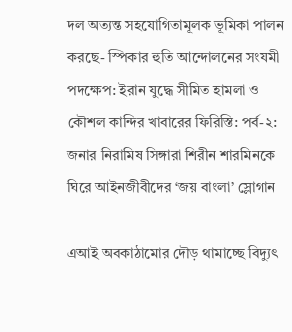দল অত্যন্ত সহযোগিতামূলক ভূমিকা পালন করছে- স্পিকার হুতি আন্দোলনের সংযমী পদক্ষেপ: ইরান যুদ্ধে সীমিত হামলা ও কৌশল কান্দির খাবারের ফিরিস্তি: পর্ব-২: জনার নিরামিষ সিঙ্গারা শিরীন শারমিনকে ঘিরে আইনজীবীদের ‘জয় বাংলা’ স্লোগান

এআই অবকাঠামোর দৌড় থামাচ্ছে বিদ্যুৎ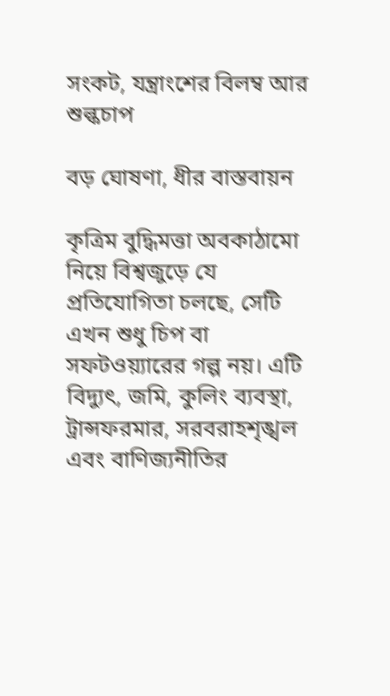সংকট, যন্ত্রাংশের বিলম্ব আর শুল্কচাপ

বড় ঘোষণা, ধীর বাস্তবায়ন

কৃত্রিম বুদ্ধিমত্তা অবকাঠামো নিয়ে বিশ্বজুড়ে যে প্রতিযোগিতা চলছে, সেটি এখন শুধু চিপ বা সফটওয়্যারের গল্প নয়। এটি বিদ্যুৎ, জমি, কুলিং ব্যবস্থা, ট্রান্সফরমার, সরবরাহশৃঙ্খল এবং বাণিজ্যনীতির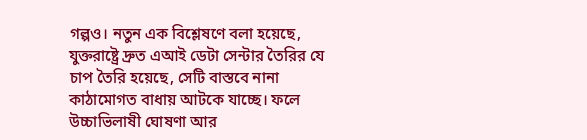গল্পও। নতুন এক বিশ্লেষণে বলা হয়েছে, যুক্তরাষ্ট্রে দ্রুত এআই ডেটা সেন্টার তৈরির যে চাপ তৈরি হয়েছে, সেটি বাস্তবে নানা কাঠামোগত বাধায় আটকে যাচ্ছে। ফলে উচ্চাভিলাষী ঘোষণা আর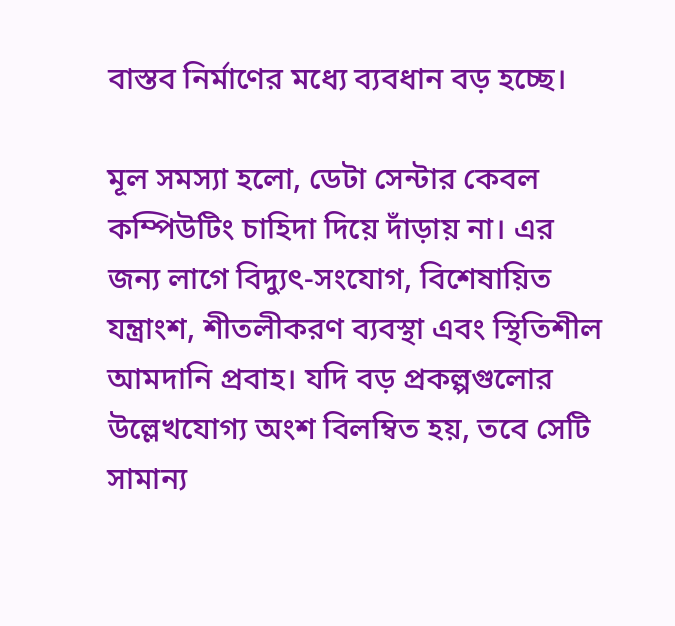বাস্তব নির্মাণের মধ্যে ব্যবধান বড় হচ্ছে।

মূল সমস্যা হলো, ডেটা সেন্টার কেবল কম্পিউটিং চাহিদা দিয়ে দাঁড়ায় না। এর জন্য লাগে বিদ্যুৎ-সংযোগ, বিশেষায়িত যন্ত্রাংশ, শীতলীকরণ ব্যবস্থা এবং স্থিতিশীল আমদানি প্রবাহ। যদি বড় প্রকল্পগুলোর উল্লেখযোগ্য অংশ বিলম্বিত হয়, তবে সেটি সামান্য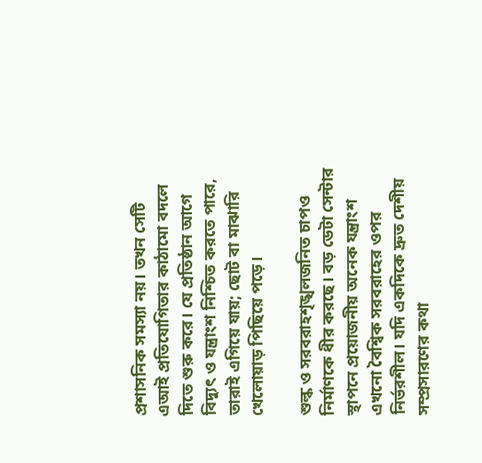প্রশাসনিক সমস্যা নয়। তখন সেটি এআই প্রতিযোগিতার কাঠামো বদলে দিতে শুরু করে। যে প্রতিষ্ঠান আগে বিদ্যুৎ ও যন্ত্রাংশ নিশ্চিত করতে পারে, তারাই এগিয়ে যায়; ছোট বা মাঝারি খেলোয়াড় পিছিয়ে পড়ে।

শুল্ক ও সরবরাহশৃঙ্খলজনিত চাপও নির্মাণকে ধীর করছে। বড় ডেটা সেন্টার স্থাপনে প্রয়োজনীয় অনেক যন্ত্রাংশ এখনো বৈশ্বিক সরবরাহের ওপর নির্ভরশীল। যদি একদিকে দ্রুত দেশীয় সম্প্রসারণের কথা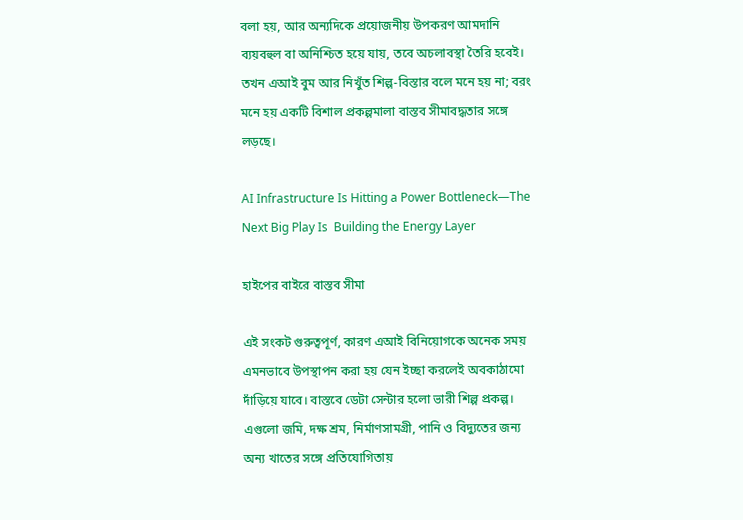বলা হয়, আর অন্যদিকে প্রয়োজনীয় উপকরণ আমদানি ব্যয়বহুল বা অনিশ্চিত হয়ে যায়, তবে অচলাবস্থা তৈরি হবেই। তখন এআই বুম আর নিখুঁত শিল্প-বিস্তার বলে মনে হয় না; বরং মনে হয় একটি বিশাল প্রকল্পমালা বাস্তব সীমাবদ্ধতার সঙ্গে লড়ছে।

AI Infrastructure Is Hitting a Power Bottleneck—The Next Big Play Is  Building the Energy Layer

হাইপের বাইরে বাস্তব সীমা

এই সংকট গুরুত্বপূর্ণ, কারণ এআই বিনিয়োগকে অনেক সময় এমনভাবে উপস্থাপন করা হয় যেন ইচ্ছা করলেই অবকাঠামো দাঁড়িয়ে যাবে। বাস্তবে ডেটা সেন্টার হলো ভারী শিল্প প্রকল্প। এগুলো জমি, দক্ষ শ্রম, নির্মাণসামগ্রী, পানি ও বিদ্যুতের জন্য অন্য খাতের সঙ্গে প্রতিযোগিতায়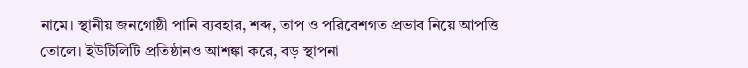নামে। স্থানীয় জনগোষ্ঠী পানি ব্যবহার, শব্দ, তাপ ও পরিবেশগত প্রভাব নিয়ে আপত্তি তোলে। ইউটিলিটি প্রতিষ্ঠানও আশঙ্কা করে, বড় স্থাপনা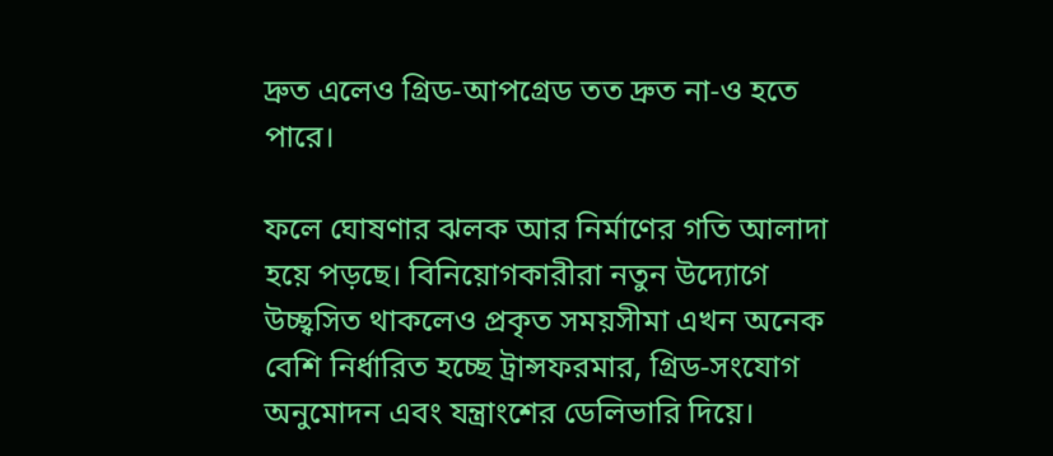দ্রুত এলেও গ্রিড-আপগ্রেড তত দ্রুত না-ও হতে পারে।

ফলে ঘোষণার ঝলক আর নির্মাণের গতি আলাদা হয়ে পড়ছে। বিনিয়োগকারীরা নতুন উদ্যোগে উচ্ছ্বসিত থাকলেও প্রকৃত সময়সীমা এখন অনেক বেশি নির্ধারিত হচ্ছে ট্রান্সফরমার, গ্রিড-সংযোগ অনুমোদন এবং যন্ত্রাংশের ডেলিভারি দিয়ে।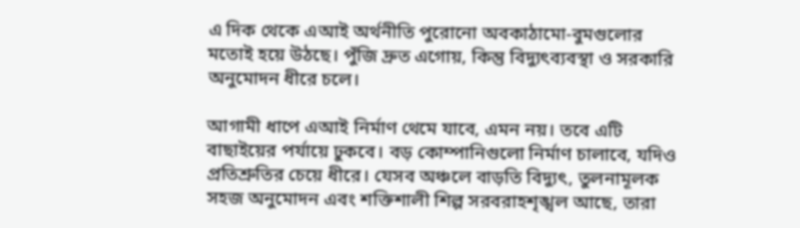এ দিক থেকে এআই অর্থনীতি পুরোনো অবকাঠামো-বুমগুলোর মতোই হয়ে উঠছে। পুঁজি দ্রুত এগোয়, কিন্তু বিদ্যুৎব্যবস্থা ও সরকারি অনুমোদন ধীরে চলে।

আগামী ধাপে এআই নির্মাণ থেমে যাবে, এমন নয়। তবে এটি বাছাইয়ের পর্যায়ে ঢুকবে। বড় কোম্পানিগুলো নির্মাণ চালাবে, যদিও প্রতিশ্রুতির চেয়ে ধীরে। যেসব অঞ্চলে বাড়তি বিদ্যুৎ, তুলনামূলক সহজ অনুমোদন এবং শক্তিশালী শিল্প সরবরাহশৃঙ্খল আছে, তারা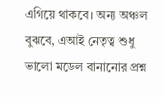এগিয়ে থাকবে। অন্য অঞ্চল বুঝবে, এআই নেতৃত্ব শুধু ভালো মডেল বানানোর প্রশ্ন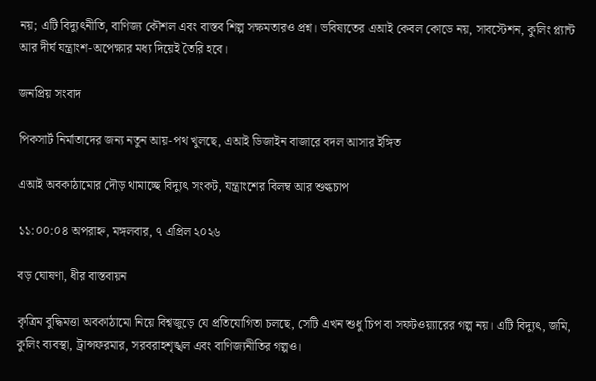নয়; এটি বিদ্যুৎনীতি, বাণিজ্য কৌশল এবং বাস্তব শিল্প সক্ষমতারও প্রশ্ন। ভবিষ্যতের এআই কেবল কোডে নয়, সাবস্টেশন, কুলিং প্ল্যান্ট আর দীর্ঘ যন্ত্রাংশ-অপেক্ষার মধ্য দিয়েই তৈরি হবে।

জনপ্রিয় সংবাদ

পিকসার্ট নির্মাতাদের জন্য নতুন আয়-পথ খুলছে, এআই ডিজাইন বাজারে বদল আসার ইঙ্গিত

এআই অবকাঠামোর দৌড় থামাচ্ছে বিদ্যুৎ সংকট, যন্ত্রাংশের বিলম্ব আর শুল্কচাপ

১১:০০:০৪ অপরাহ্ন, মঙ্গলবার, ৭ এপ্রিল ২০২৬

বড় ঘোষণা, ধীর বাস্তবায়ন

কৃত্রিম বুদ্ধিমত্তা অবকাঠামো নিয়ে বিশ্বজুড়ে যে প্রতিযোগিতা চলছে, সেটি এখন শুধু চিপ বা সফটওয়্যারের গল্প নয়। এটি বিদ্যুৎ, জমি, কুলিং ব্যবস্থা, ট্রান্সফরমার, সরবরাহশৃঙ্খল এবং বাণিজ্যনীতির গল্পও।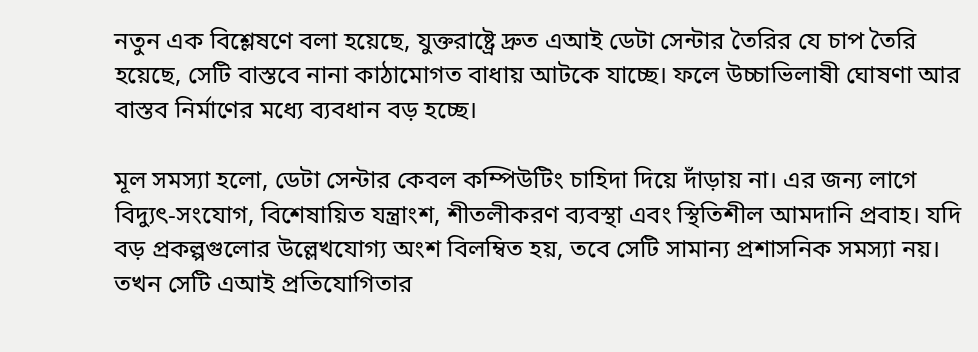নতুন এক বিশ্লেষণে বলা হয়েছে, যুক্তরাষ্ট্রে দ্রুত এআই ডেটা সেন্টার তৈরির যে চাপ তৈরি হয়েছে, সেটি বাস্তবে নানা কাঠামোগত বাধায় আটকে যাচ্ছে। ফলে উচ্চাভিলাষী ঘোষণা আর বাস্তব নির্মাণের মধ্যে ব্যবধান বড় হচ্ছে।

মূল সমস্যা হলো, ডেটা সেন্টার কেবল কম্পিউটিং চাহিদা দিয়ে দাঁড়ায় না। এর জন্য লাগে বিদ্যুৎ-সংযোগ, বিশেষায়িত যন্ত্রাংশ, শীতলীকরণ ব্যবস্থা এবং স্থিতিশীল আমদানি প্রবাহ। যদি বড় প্রকল্পগুলোর উল্লেখযোগ্য অংশ বিলম্বিত হয়, তবে সেটি সামান্য প্রশাসনিক সমস্যা নয়। তখন সেটি এআই প্রতিযোগিতার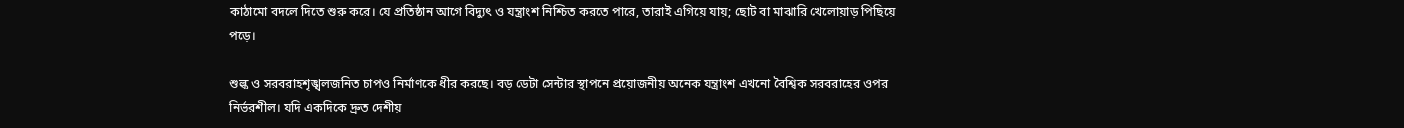কাঠামো বদলে দিতে শুরু করে। যে প্রতিষ্ঠান আগে বিদ্যুৎ ও যন্ত্রাংশ নিশ্চিত করতে পারে, তারাই এগিয়ে যায়; ছোট বা মাঝারি খেলোয়াড় পিছিয়ে পড়ে।

শুল্ক ও সরবরাহশৃঙ্খলজনিত চাপও নির্মাণকে ধীর করছে। বড় ডেটা সেন্টার স্থাপনে প্রয়োজনীয় অনেক যন্ত্রাংশ এখনো বৈশ্বিক সরবরাহের ওপর নির্ভরশীল। যদি একদিকে দ্রুত দেশীয়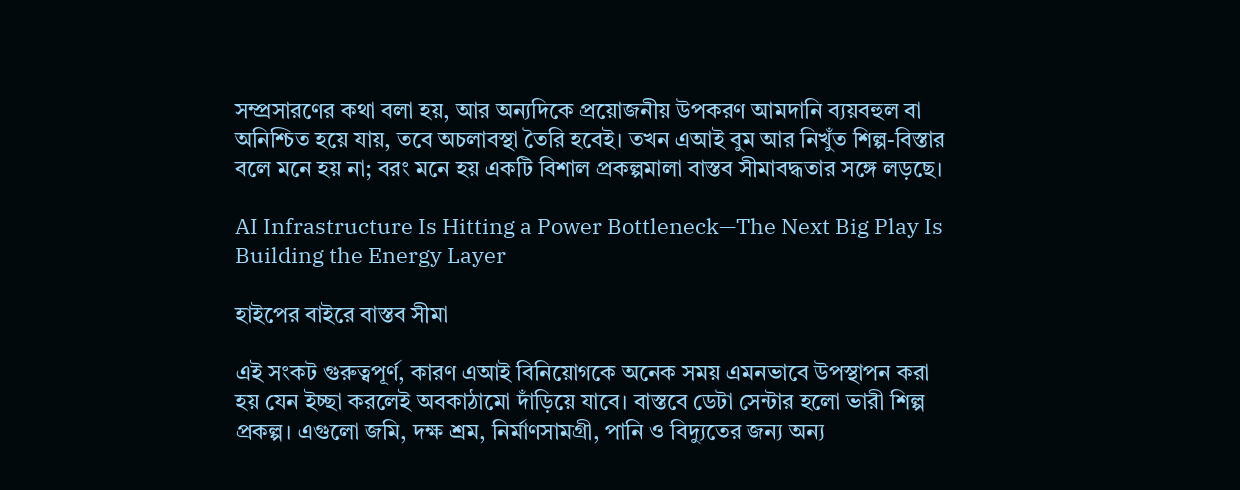সম্প্রসারণের কথা বলা হয়, আর অন্যদিকে প্রয়োজনীয় উপকরণ আমদানি ব্যয়বহুল বা অনিশ্চিত হয়ে যায়, তবে অচলাবস্থা তৈরি হবেই। তখন এআই বুম আর নিখুঁত শিল্প-বিস্তার বলে মনে হয় না; বরং মনে হয় একটি বিশাল প্রকল্পমালা বাস্তব সীমাবদ্ধতার সঙ্গে লড়ছে।

AI Infrastructure Is Hitting a Power Bottleneck—The Next Big Play Is  Building the Energy Layer

হাইপের বাইরে বাস্তব সীমা

এই সংকট গুরুত্বপূর্ণ, কারণ এআই বিনিয়োগকে অনেক সময় এমনভাবে উপস্থাপন করা হয় যেন ইচ্ছা করলেই অবকাঠামো দাঁড়িয়ে যাবে। বাস্তবে ডেটা সেন্টার হলো ভারী শিল্প প্রকল্প। এগুলো জমি, দক্ষ শ্রম, নির্মাণসামগ্রী, পানি ও বিদ্যুতের জন্য অন্য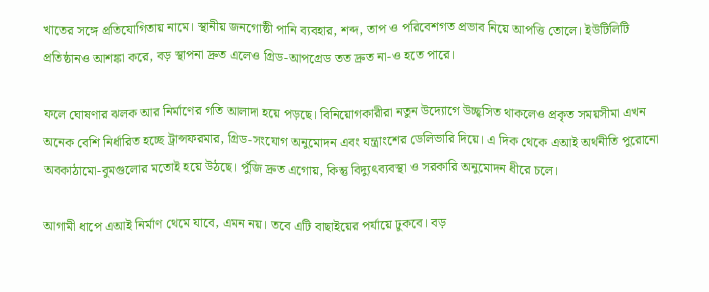খাতের সঙ্গে প্রতিযোগিতায় নামে। স্থানীয় জনগোষ্ঠী পানি ব্যবহার, শব্দ, তাপ ও পরিবেশগত প্রভাব নিয়ে আপত্তি তোলে। ইউটিলিটি প্রতিষ্ঠানও আশঙ্কা করে, বড় স্থাপনা দ্রুত এলেও গ্রিড-আপগ্রেড তত দ্রুত না-ও হতে পারে।

ফলে ঘোষণার ঝলক আর নির্মাণের গতি আলাদা হয়ে পড়ছে। বিনিয়োগকারীরা নতুন উদ্যোগে উচ্ছ্বসিত থাকলেও প্রকৃত সময়সীমা এখন অনেক বেশি নির্ধারিত হচ্ছে ট্রান্সফরমার, গ্রিড-সংযোগ অনুমোদন এবং যন্ত্রাংশের ডেলিভারি দিয়ে। এ দিক থেকে এআই অর্থনীতি পুরোনো অবকাঠামো-বুমগুলোর মতোই হয়ে উঠছে। পুঁজি দ্রুত এগোয়, কিন্তু বিদ্যুৎব্যবস্থা ও সরকারি অনুমোদন ধীরে চলে।

আগামী ধাপে এআই নির্মাণ থেমে যাবে, এমন নয়। তবে এটি বাছাইয়ের পর্যায়ে ঢুকবে। বড়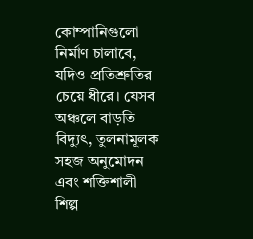কোম্পানিগুলো নির্মাণ চালাবে, যদিও প্রতিশ্রুতির চেয়ে ধীরে। যেসব অঞ্চলে বাড়তি বিদ্যুৎ, তুলনামূলক সহজ অনুমোদন এবং শক্তিশালী শিল্প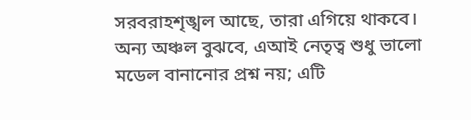সরবরাহশৃঙ্খল আছে, তারা এগিয়ে থাকবে। অন্য অঞ্চল বুঝবে, এআই নেতৃত্ব শুধু ভালো মডেল বানানোর প্রশ্ন নয়; এটি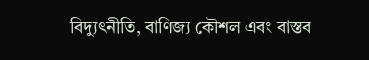বিদ্যুৎনীতি, বাণিজ্য কৌশল এবং বাস্তব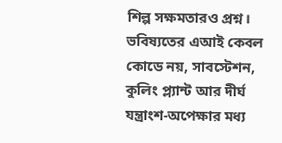শিল্প সক্ষমতারও প্রশ্ন। ভবিষ্যতের এআই কেবল কোডে নয়, সাবস্টেশন, কুলিং প্ল্যান্ট আর দীর্ঘ যন্ত্রাংশ-অপেক্ষার মধ্য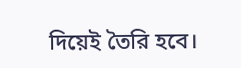দিয়েই তৈরি হবে।